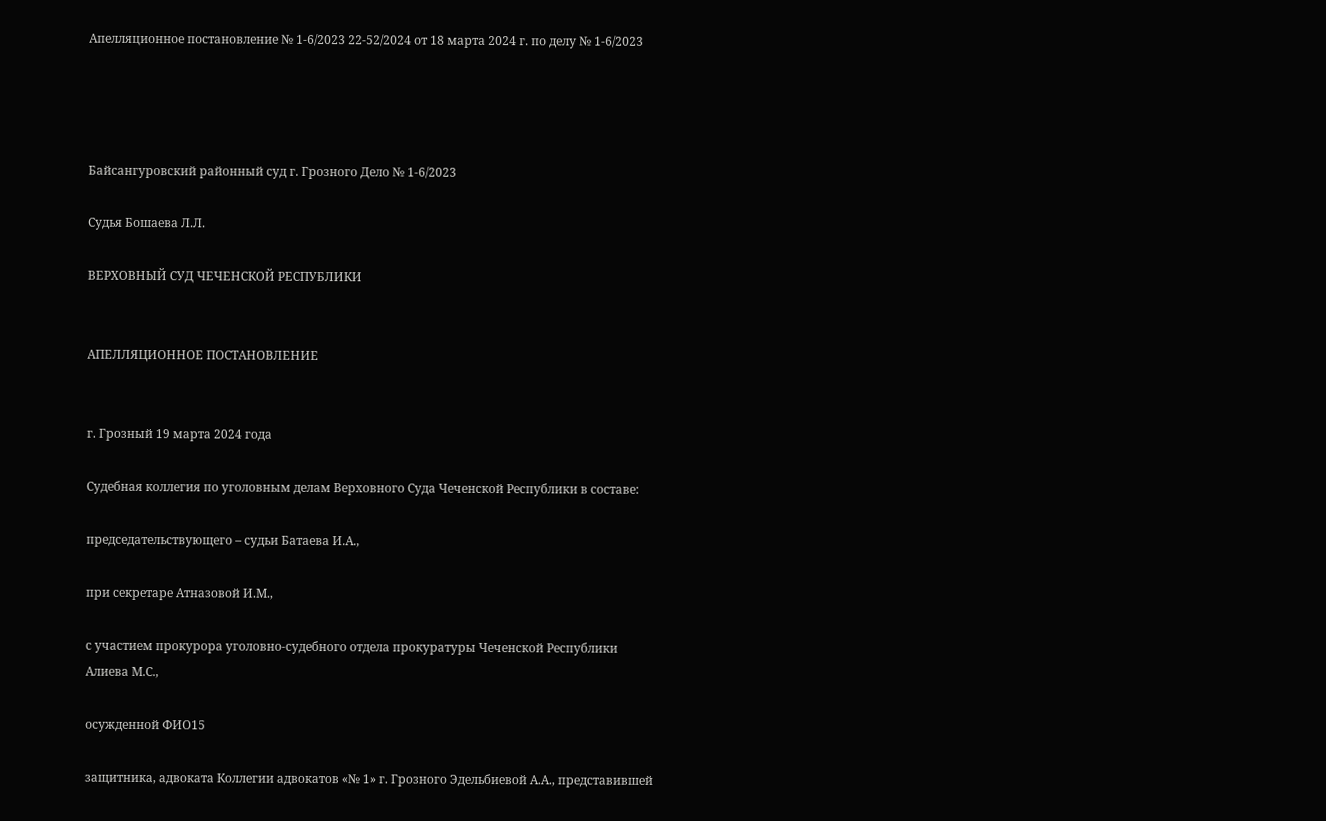Апелляционное постановление № 1-6/2023 22-52/2024 от 18 марта 2024 г. по делу № 1-6/2023




Байсангуровский районный суд г. Грозного Дело № 1-6/2023

Судья Бошаева Л.Л.

ВЕРХОВНЫЙ СУД ЧЕЧЕНСКОЙ РЕСПУБЛИКИ


АПЕЛЛЯЦИОННОЕ ПОСТАНОВЛЕНИЕ


г. Грозный 19 марта 2024 года

Судебная коллегия по уголовным делам Верховного Суда Чеченской Республики в составе:

председательствующего – судьи Батаева И.А.,

при секретаре Атназовой И.М.,

с участием прокурора уголовно-судебного отдела прокуратуры Чеченской Республики Алиева М.С.,

осужденной ФИО15

защитника, адвоката Коллегии адвокатов «№ 1» г. Грозного Эдельбиевой А.А., представившей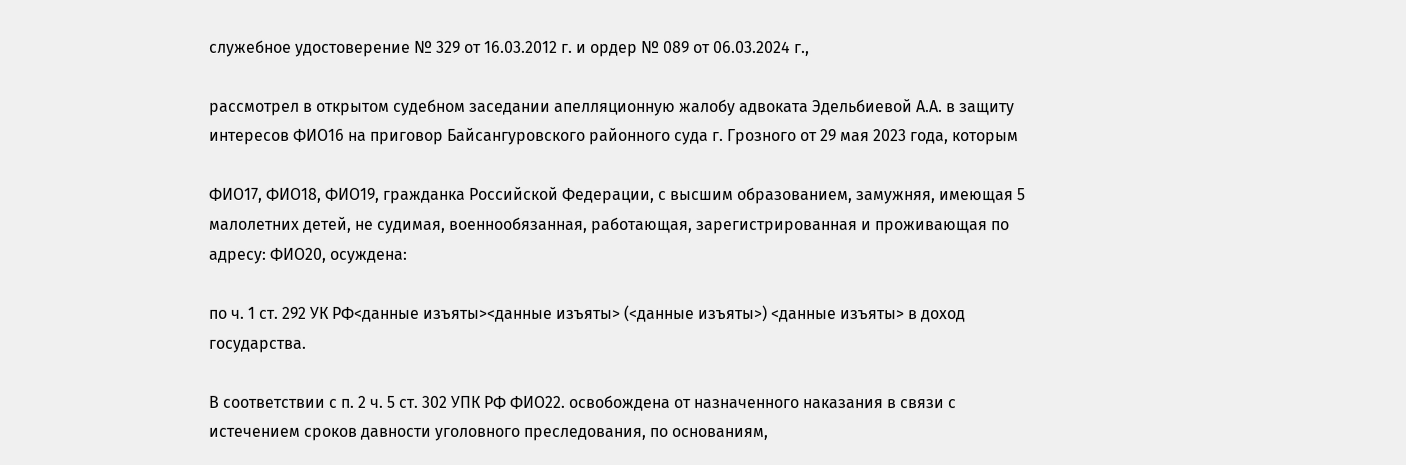служебное удостоверение № 329 от 16.03.2012 г. и ордер № 089 от 06.03.2024 г.,

рассмотрел в открытом судебном заседании апелляционную жалобу адвоката Эдельбиевой А.А. в защиту интересов ФИО16 на приговор Байсангуровского районного суда г. Грозного от 29 мая 2023 года, которым

ФИО17, ФИО18, ФИО19, гражданка Российской Федерации, с высшим образованием, замужняя, имеющая 5 малолетних детей, не судимая, военнообязанная, работающая, зарегистрированная и проживающая по адресу: ФИО20, осуждена:

по ч. 1 ст. 292 УК РФ<данные изъяты><данные изъяты> (<данные изъяты>) <данные изъяты> в доход государства.

В соответствии с п. 2 ч. 5 ст. 302 УПК РФ ФИО22. освобождена от назначенного наказания в связи с истечением сроков давности уголовного преследования, по основаниям,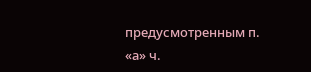предусмотренным п. «а» ч.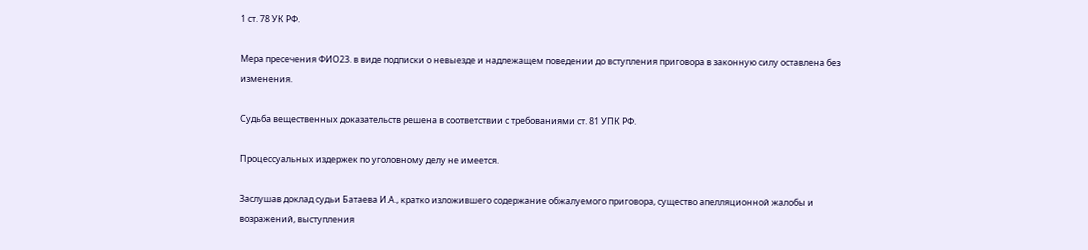1 ст. 78 УК РФ.

Мера пресечения ФИО23. в виде подписки о невыезде и надлежащем поведении до вступления приговора в законную силу оставлена без изменения.

Судьба вещественных доказательств решена в соответствии с требованиями ст. 81 УПК РФ.

Процессуальных издержек по уголовному делу не имеется.

Заслушав доклад судьи Батаева И.А., кратко изложившего содержание обжалуемого приговора, существо апелляционной жалобы и возражений, выступления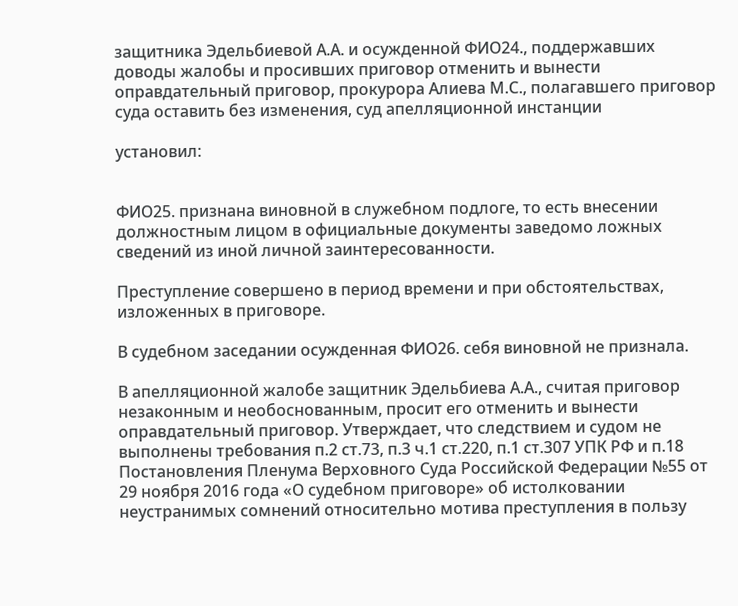защитника Эдельбиевой А.А. и осужденной ФИО24., поддержавших доводы жалобы и просивших приговор отменить и вынести оправдательный приговор, прокурора Алиева М.С., полагавшего приговор суда оставить без изменения, суд апелляционной инстанции

установил:


ФИО25. признана виновной в служебном подлоге, то есть внесении должностным лицом в официальные документы заведомо ложных сведений из иной личной заинтересованности.

Преступление совершено в период времени и при обстоятельствах, изложенных в приговоре.

В судебном заседании осужденная ФИО26. себя виновной не признала.

В апелляционной жалобе защитник Эдельбиева А.А., считая приговор незаконным и необоснованным, просит его отменить и вынести оправдательный приговор. Утверждает, что следствием и судом не выполнены требования п.2 ст.73, п.3 ч.1 ст.220, п.1 ст.307 УПК РФ и п.18 Постановления Пленума Верховного Суда Российской Федерации №55 от 29 ноября 2016 года «О судебном приговоре» об истолковании неустранимых сомнений относительно мотива преступления в пользу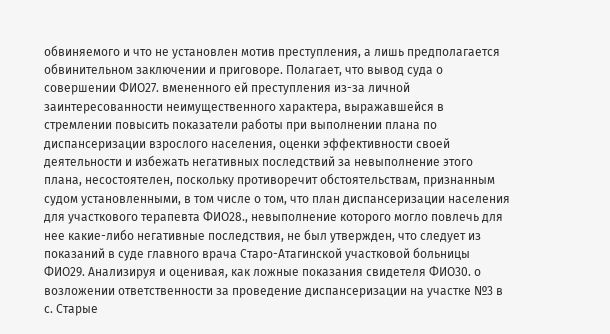обвиняемого и что не установлен мотив преступления, а лишь предполагается обвинительном заключении и приговоре. Полагает, что вывод суда о совершении ФИО27. вмененного ей преступления из-за личной заинтересованности неимущественного характера, выражавшейся в стремлении повысить показатели работы при выполнении плана по диспансеризации взрослого населения, оценки эффективности своей деятельности и избежать негативных последствий за невыполнение этого плана, несостоятелен, поскольку противоречит обстоятельствам, признанным судом установленными, в том числе о том, что план диспансеризации населения для участкового терапевта ФИО28., невыполнение которого могло повлечь для нее какие-либо негативные последствия, не был утвержден, что следует из показаний в суде главного врача Старо-Атагинской участковой больницы ФИО29. Анализируя и оценивая, как ложные показания свидетеля ФИО30. о возложении ответственности за проведение диспансеризации на участке №3 в с. Старые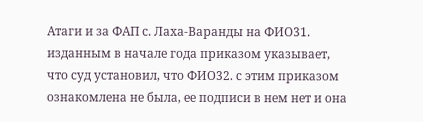Атаги и за ФАП с. Лаха-Варанды на ФИО31. изданным в начале года приказом указывает, что суд установил, что ФИО32. с этим приказом ознакомлена не была, ее подписи в нем нет и она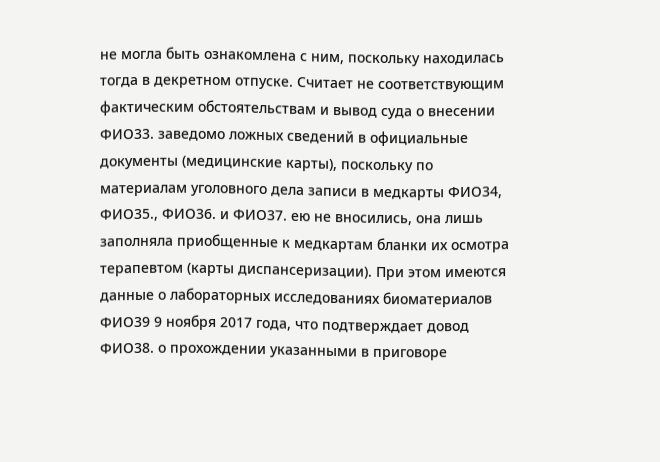не могла быть ознакомлена с ним, поскольку находилась тогда в декретном отпуске. Считает не соответствующим фактическим обстоятельствам и вывод суда о внесении ФИО33. заведомо ложных сведений в официальные документы (медицинские карты), поскольку по материалам уголовного дела записи в медкарты ФИО34, ФИО35., ФИО36. и ФИО37. ею не вносились, она лишь заполняла приобщенные к медкартам бланки их осмотра терапевтом (карты диспансеризации). При этом имеются данные о лабораторных исследованиях биоматериалов ФИО39 9 ноября 2017 года, что подтверждает довод ФИО38. о прохождении указанными в приговоре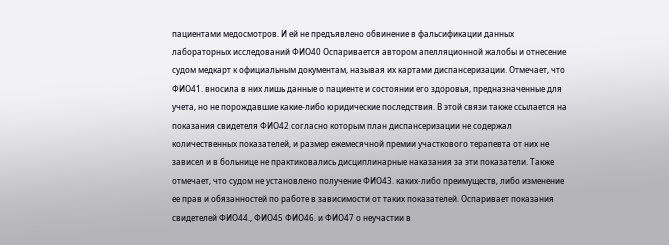пациентами медосмотров. И ей не предъявлено обвинение в фальсификации данных лабораторных исследований ФИО40 Оспаривается автором апелляционной жалобы и отнесение судом медкарт к официальным документам, называя их картами диспансеризации. Отмечает, что ФИО41. вносила в них лишь данные о пациенте и состоянии его здоровья, предназначенные для учета, но не порождавшие какие-либо юридические последствия. В этой связи также ссылается на показания свидетеля ФИО42 согласно которым план диспансеризации не содержал количественных показателей, и размер ежемесячной премии участкового терапевта от них не зависел и в больнице не практиковались дисциплинарные наказания за эти показатели. Также отмечает, что судом не установлено получение ФИО43. каких-либо преимуществ, либо изменение ее прав и обязанностей по работе в зависимости от таких показателей. Оспаривает показания свидетелей ФИО44., ФИО45 ФИО46. и ФИО47 о неучастии в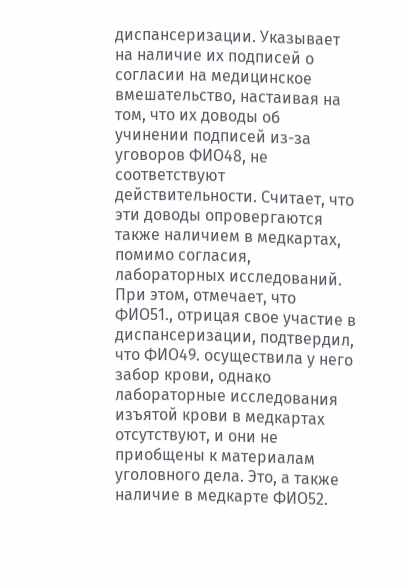диспансеризации. Указывает на наличие их подписей о согласии на медицинское вмешательство, настаивая на том, что их доводы об учинении подписей из-за уговоров ФИО48, не соответствуют действительности. Считает, что эти доводы опровергаются также наличием в медкартах, помимо согласия, лабораторных исследований. При этом, отмечает, что ФИО51., отрицая свое участие в диспансеризации, подтвердил, что ФИО49. осуществила у него забор крови, однако лабораторные исследования изъятой крови в медкартах отсутствуют, и они не приобщены к материалам уголовного дела. Это, а также наличие в медкарте ФИО52.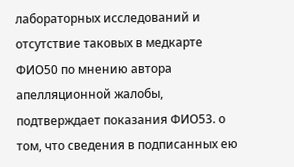лабораторных исследований и отсутствие таковых в медкарте ФИО50 по мнению автора апелляционной жалобы, подтверждает показания ФИО53. о том, что сведения в подписанных ею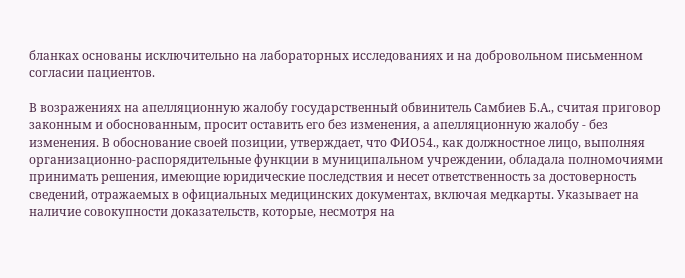бланках основаны исключительно на лабораторных исследованиях и на добровольном письменном согласии пациентов.

В возражениях на апелляционную жалобу государственный обвинитель Самбиев Б.А., считая приговор законным и обоснованным, просит оставить его без изменения, а апелляционную жалобу - без изменения. В обоснование своей позиции, утверждает, что ФИО54., как должностное лицо, выполняя организационно-распорядительные функции в муниципальном учреждении, обладала полномочиями принимать решения, имеющие юридические последствия и несет ответственность за достоверность сведений, отражаемых в официальных медицинских документах, включая медкарты. Указывает на наличие совокупности доказательств, которые, несмотря на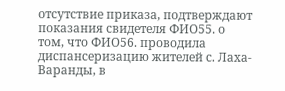отсутствие приказа, подтверждают показания свидетеля ФИО55. о том, что ФИО56. проводила диспансеризацию жителей с. Лаха-Варанды, в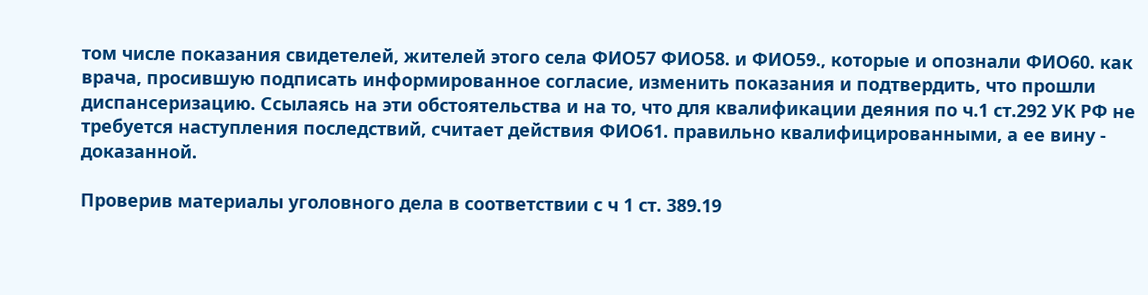том числе показания свидетелей, жителей этого села ФИО57 ФИО58. и ФИО59., которые и опознали ФИО60. как врача, просившую подписать информированное согласие, изменить показания и подтвердить, что прошли диспансеризацию. Ссылаясь на эти обстоятельства и на то, что для квалификации деяния по ч.1 ст.292 УК РФ не требуется наступления последствий, считает действия ФИО61. правильно квалифицированными, а ее вину - доказанной.

Проверив материалы уголовного дела в соответствии с ч 1 ст. 389.19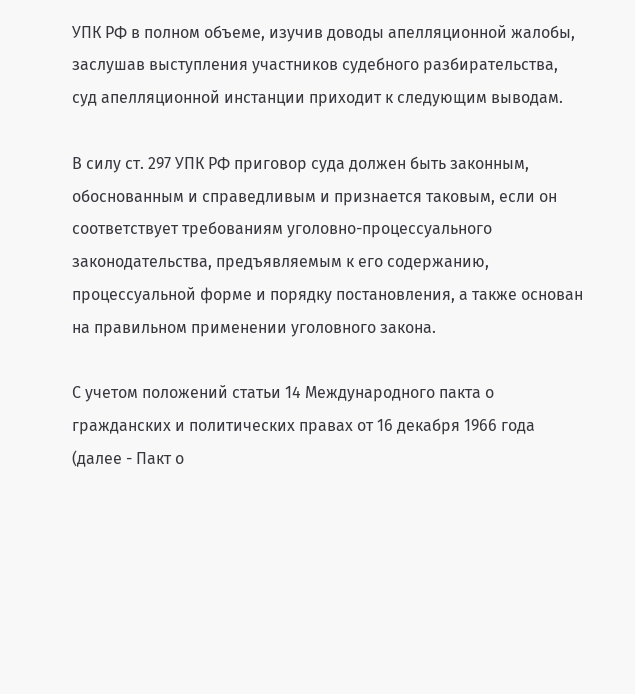УПК РФ в полном объеме, изучив доводы апелляционной жалобы, заслушав выступления участников судебного разбирательства, суд апелляционной инстанции приходит к следующим выводам.

В силу ст. 297 УПК РФ приговор суда должен быть законным, обоснованным и справедливым и признается таковым, если он соответствует требованиям уголовно-процессуального законодательства, предъявляемым к его содержанию, процессуальной форме и порядку постановления, а также основан на правильном применении уголовного закона.

С учетом положений статьи 14 Международного пакта о гражданских и политических правах от 16 декабря 1966 года (далее - Пакт о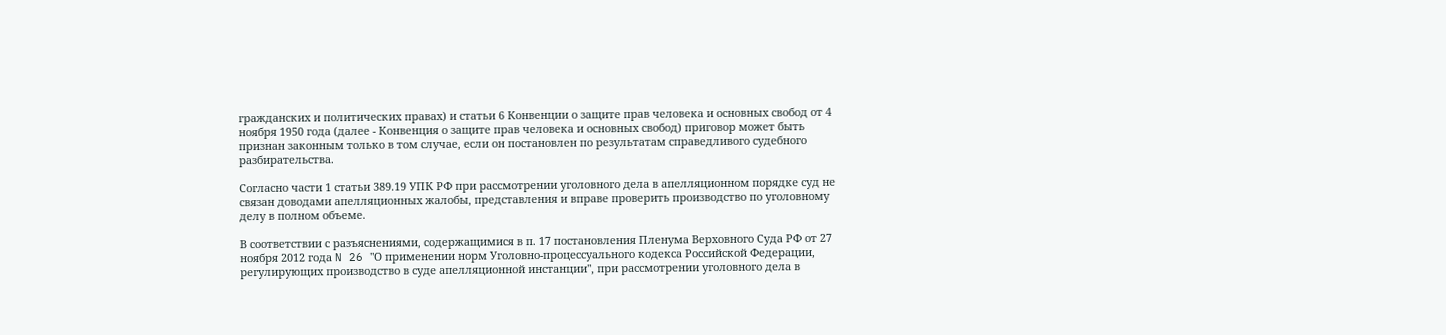гражданских и политических правах) и статьи 6 Конвенции о защите прав человека и основных свобод от 4 ноября 1950 года (далее - Конвенция о защите прав человека и основных свобод) приговор может быть признан законным только в том случае, если он постановлен по результатам справедливого судебного разбирательства.

Согласно части 1 статьи 389.19 УПК РФ при рассмотрении уголовного дела в апелляционном порядке суд не связан доводами апелляционных жалобы, представления и вправе проверить производство по уголовному делу в полном объеме.

В соответствии с разъяснениями, содержащимися в п. 17 постановления Пленума Верховного Суда РФ от 27 ноября 2012 года N 26 "О применении норм Уголовно-процессуального кодекса Российской Федерации, регулирующих производство в суде апелляционной инстанции", при рассмотрении уголовного дела в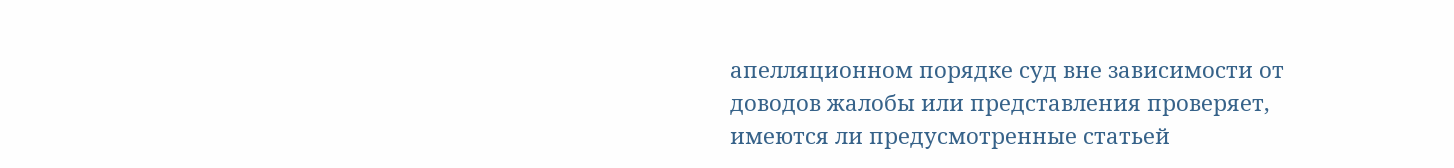апелляционном порядке суд вне зависимости от доводов жалобы или представления проверяет, имеются ли предусмотренные статьей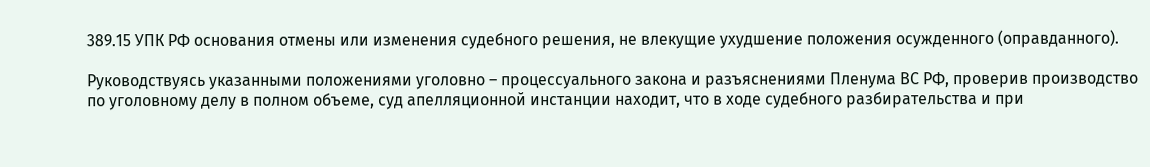389.15 УПК РФ основания отмены или изменения судебного решения, не влекущие ухудшение положения осужденного (оправданного).

Руководствуясь указанными положениями уголовно – процессуального закона и разъяснениями Пленума ВС РФ, проверив производство по уголовному делу в полном объеме, суд апелляционной инстанции находит, что в ходе судебного разбирательства и при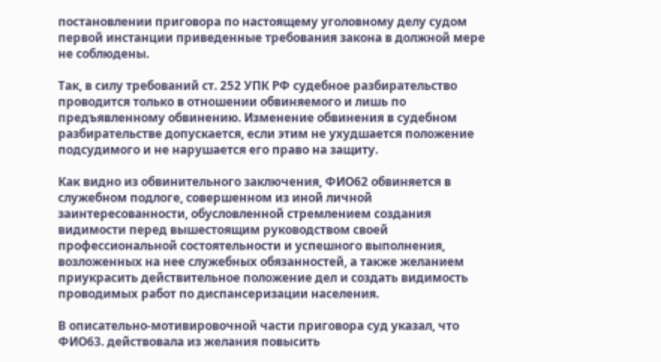постановлении приговора по настоящему уголовному делу судом первой инстанции приведенные требования закона в должной мере не соблюдены.

Так, в силу требований ст. 252 УПК РФ судебное разбирательство проводится только в отношении обвиняемого и лишь по предъявленному обвинению. Изменение обвинения в судебном разбирательстве допускается, если этим не ухудшается положение подсудимого и не нарушается его право на защиту.

Как видно из обвинительного заключения, ФИО62 обвиняется в служебном подлоге, совершенном из иной личной заинтересованности, обусловленной стремлением создания видимости перед вышестоящим руководством своей профессиональной состоятельности и успешного выполнения, возложенных на нее служебных обязанностей, а также желанием приукрасить действительное положение дел и создать видимость проводимых работ по диспансеризации населения.

В описательно-мотивировочной части приговора суд указал, что ФИО63. действовала из желания повысить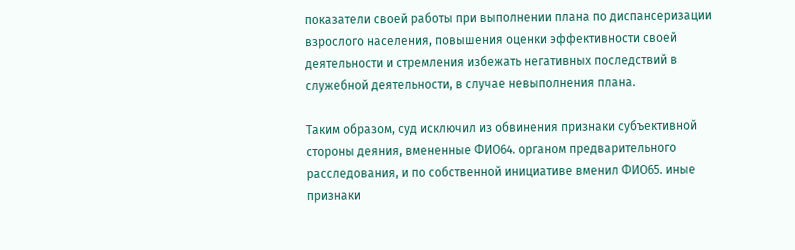показатели своей работы при выполнении плана по диспансеризации взрослого населения, повышения оценки эффективности своей деятельности и стремления избежать негативных последствий в служебной деятельности, в случае невыполнения плана.

Таким образом, суд исключил из обвинения признаки субъективной стороны деяния, вмененные ФИО64. органом предварительного расследования, и по собственной инициативе вменил ФИО65. иные признаки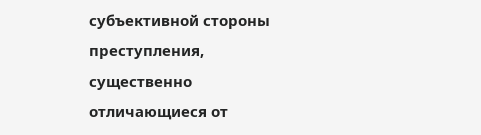субъективной стороны преступления, существенно отличающиеся от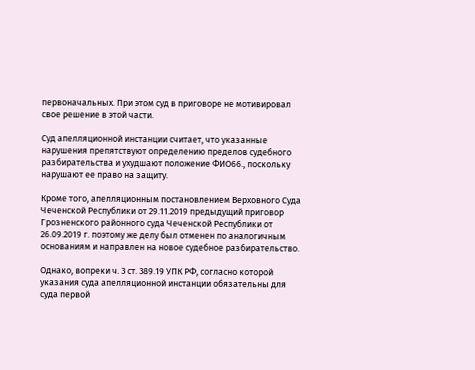первоначальных. При этом суд в приговоре не мотивировал свое решение в этой части.

Суд апелляционной инстанции считает, что указанные нарушения препятствуют определению пределов судебного разбирательства и ухудшают положение ФИО66., поскольку нарушают ее право на защиту.

Кроме того, апелляционным постановлением Верховного Суда Чеченской Республики от 29.11.2019 предыдущий приговор Грозненского районного суда Чеченской Республики от 26.09.2019 г. поэтому же делу был отменен по аналогичным основаниям и направлен на новое судебное разбирательство.

Однако, вопреки ч. 3 ст. 389.19 УПК РФ, согласно которой указания суда апелляционной инстанции обязательны для суда первой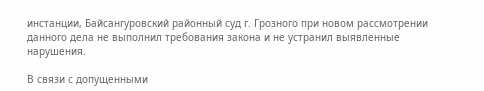инстанции, Байсангуровский районный суд г. Грозного при новом рассмотрении данного дела не выполнил требования закона и не устранил выявленные нарушения.

В связи с допущенными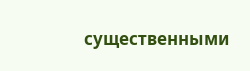существенными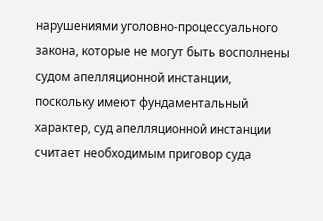нарушениями уголовно-процессуального закона, которые не могут быть восполнены судом апелляционной инстанции, поскольку имеют фундаментальный характер, суд апелляционной инстанции считает необходимым приговор суда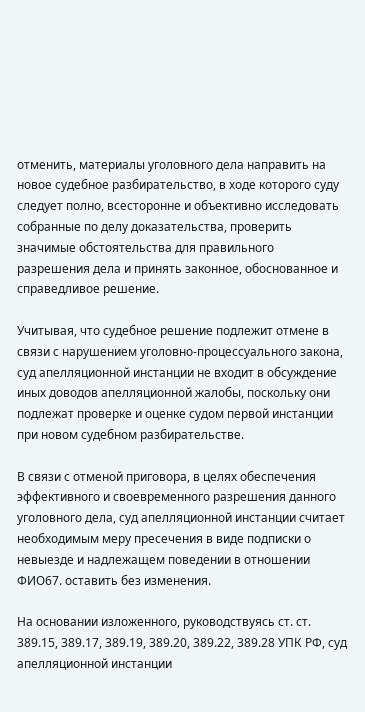отменить, материалы уголовного дела направить на новое судебное разбирательство, в ходе которого суду следует полно, всесторонне и объективно исследовать собранные по делу доказательства, проверить значимые обстоятельства для правильного разрешения дела и принять законное, обоснованное и справедливое решение.

Учитывая, что судебное решение подлежит отмене в связи с нарушением уголовно-процессуального закона, суд апелляционной инстанции не входит в обсуждение иных доводов апелляционной жалобы, поскольку они подлежат проверке и оценке судом первой инстанции при новом судебном разбирательстве.

В связи с отменой приговора, в целях обеспечения эффективного и своевременного разрешения данного уголовного дела, суд апелляционной инстанции считает необходимым меру пресечения в виде подписки о невыезде и надлежащем поведении в отношении ФИО67. оставить без изменения.

На основании изложенного, руководствуясь ст. ст. 389.15, 389.17, 389.19, 389.20, 389.22, 389.28 УПК РФ, суд апелляционной инстанции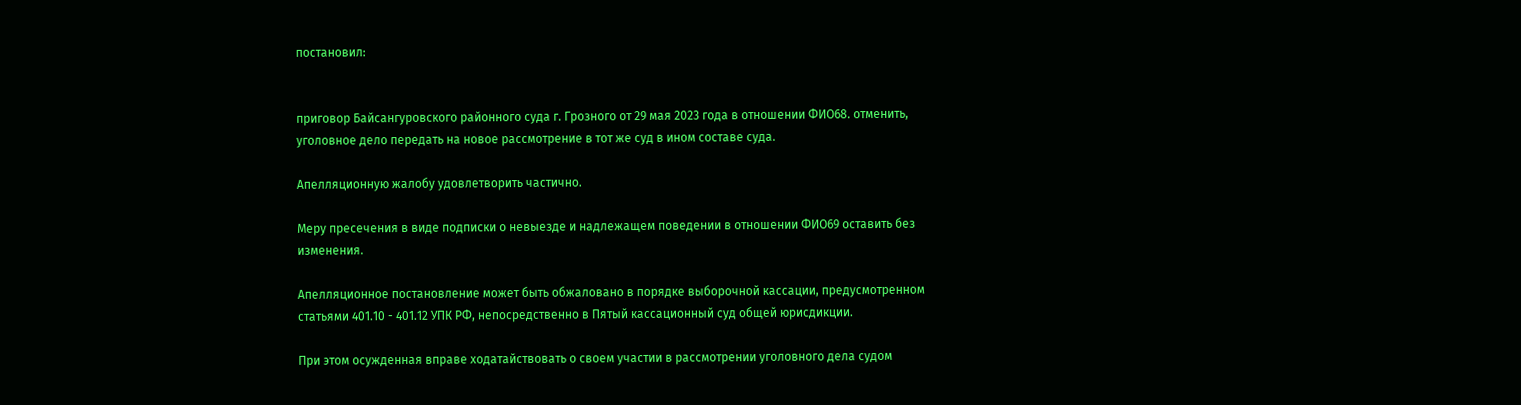постановил:


приговор Байсангуровского районного суда г. Грозного от 29 мая 2023 года в отношении ФИО68. отменить, уголовное дело передать на новое рассмотрение в тот же суд в ином составе суда.

Апелляционную жалобу удовлетворить частично.

Меру пресечения в виде подписки о невыезде и надлежащем поведении в отношении ФИО69 оставить без изменения.

Апелляционное постановление может быть обжаловано в порядке выборочной кассации, предусмотренном статьями 401.10 - 401.12 УПК РФ, непосредственно в Пятый кассационный суд общей юрисдикции.

При этом осужденная вправе ходатайствовать о своем участии в рассмотрении уголовного дела судом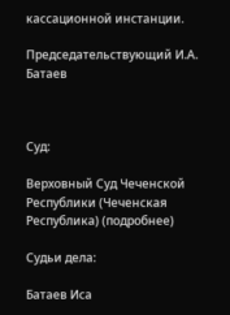кассационной инстанции.

Председательствующий И.А. Батаев



Суд:

Верховный Суд Чеченской Республики (Чеченская Республика) (подробнее)

Судьи дела:

Батаев Иса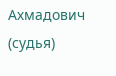Ахмадович (судья)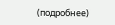(подробнее)